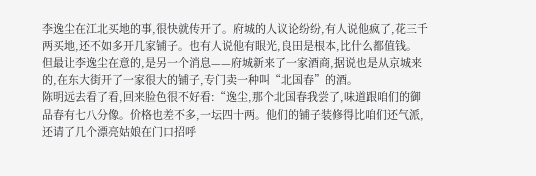李逸尘在江北买地的事,很快就传开了。府城的人议论纷纷,有人说他疯了,花三千两买地,还不如多开几家铺子。也有人说他有眼光,良田是根本,比什么都值钱。
但最让李逸尘在意的,是另一个消息——府城新来了一家酒商,据说也是从京城来的,在东大街开了一家很大的铺子,专门卖一种叫“北国春”的酒。
陈明远去看了看,回来脸色很不好看:“逸尘,那个北国春我尝了,味道跟咱们的御品春有七八分像。价格也差不多,一坛四十两。他们的铺子装修得比咱们还气派,还请了几个漂亮姑娘在门口招呼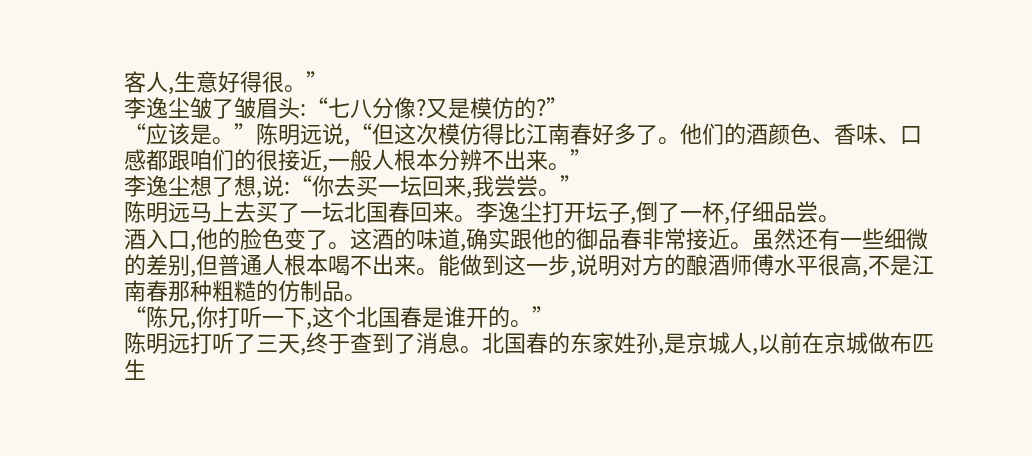客人,生意好得很。”
李逸尘皱了皱眉头:“七八分像?又是模仿的?”
“应该是。”陈明远说,“但这次模仿得比江南春好多了。他们的酒颜色、香味、口感都跟咱们的很接近,一般人根本分辨不出来。”
李逸尘想了想,说:“你去买一坛回来,我尝尝。”
陈明远马上去买了一坛北国春回来。李逸尘打开坛子,倒了一杯,仔细品尝。
酒入口,他的脸色变了。这酒的味道,确实跟他的御品春非常接近。虽然还有一些细微的差别,但普通人根本喝不出来。能做到这一步,说明对方的酿酒师傅水平很高,不是江南春那种粗糙的仿制品。
“陈兄,你打听一下,这个北国春是谁开的。”
陈明远打听了三天,终于查到了消息。北国春的东家姓孙,是京城人,以前在京城做布匹生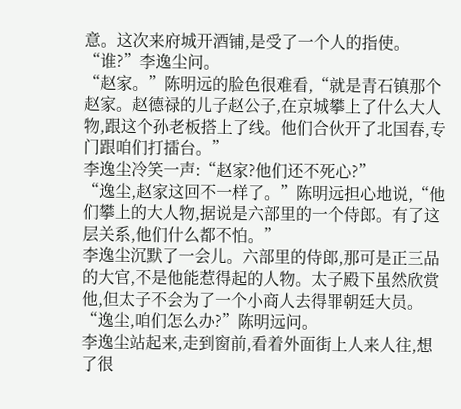意。这次来府城开酒铺,是受了一个人的指使。
“谁?”李逸尘问。
“赵家。”陈明远的脸色很难看,“就是青石镇那个赵家。赵德禄的儿子赵公子,在京城攀上了什么大人物,跟这个孙老板搭上了线。他们合伙开了北国春,专门跟咱们打擂台。”
李逸尘冷笑一声:“赵家?他们还不死心?”
“逸尘,赵家这回不一样了。”陈明远担心地说,“他们攀上的大人物,据说是六部里的一个侍郎。有了这层关系,他们什么都不怕。”
李逸尘沉默了一会儿。六部里的侍郎,那可是正三品的大官,不是他能惹得起的人物。太子殿下虽然欣赏他,但太子不会为了一个小商人去得罪朝廷大员。
“逸尘,咱们怎么办?”陈明远问。
李逸尘站起来,走到窗前,看着外面街上人来人往,想了很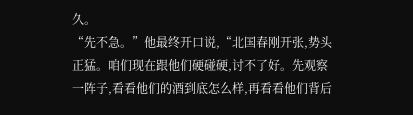久。
“先不急。”他最终开口说,“北国春刚开张,势头正猛。咱们现在跟他们硬碰硬,讨不了好。先观察一阵子,看看他们的酒到底怎么样,再看看他们背后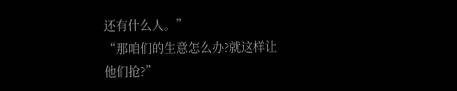还有什么人。”
“那咱们的生意怎么办?就这样让他们抢?”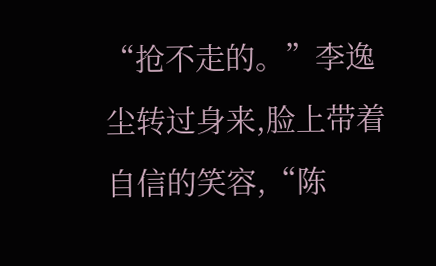“抢不走的。”李逸尘转过身来,脸上带着自信的笑容,“陈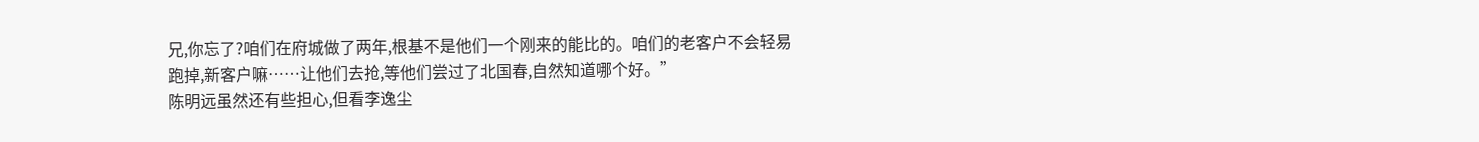兄,你忘了?咱们在府城做了两年,根基不是他们一个刚来的能比的。咱们的老客户不会轻易跑掉,新客户嘛……让他们去抢,等他们尝过了北国春,自然知道哪个好。”
陈明远虽然还有些担心,但看李逸尘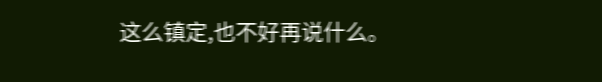这么镇定,也不好再说什么。